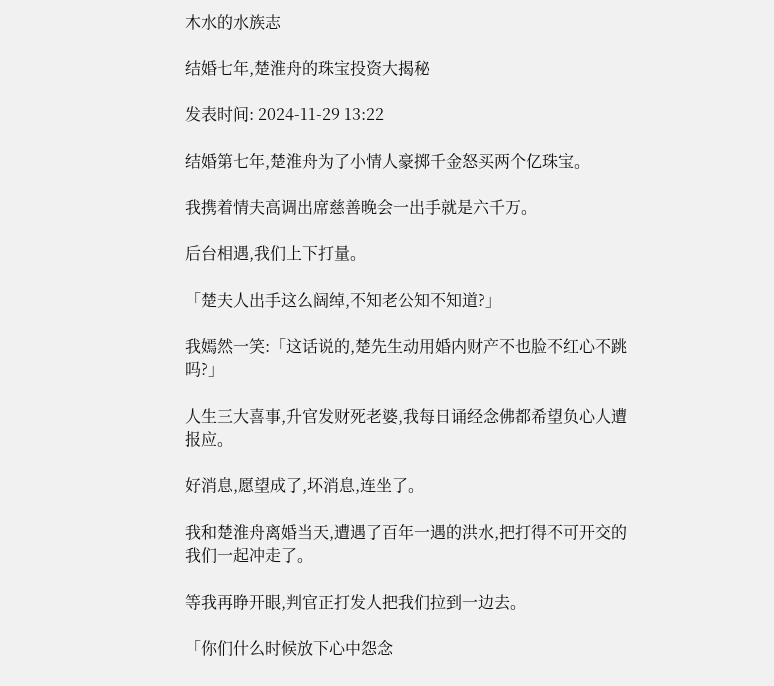木水的水族志

结婚七年,楚淮舟的珠宝投资大揭秘

发表时间: 2024-11-29 13:22

结婚第七年,楚淮舟为了小情人豪掷千金怒买两个亿珠宝。

我携着情夫高调出席慈善晚会一出手就是六千万。

后台相遇,我们上下打量。

「楚夫人出手这么阔绰,不知老公知不知道?」

我嫣然一笑:「这话说的,楚先生动用婚内财产不也脸不红心不跳吗?」

人生三大喜事,升官发财死老婆,我每日诵经念佛都希望负心人遭报应。

好消息,愿望成了,坏消息,连坐了。

我和楚淮舟离婚当天,遭遇了百年一遇的洪水,把打得不可开交的我们一起冲走了。

等我再睁开眼,判官正打发人把我们拉到一边去。

「你们什么时候放下心中怨念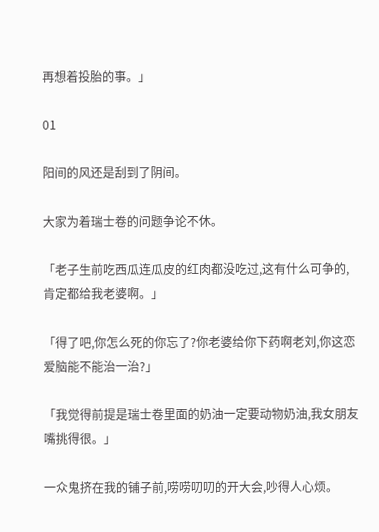再想着投胎的事。」

01

阳间的风还是刮到了阴间。

大家为着瑞士卷的问题争论不休。

「老子生前吃西瓜连瓜皮的红肉都没吃过,这有什么可争的,肯定都给我老婆啊。」

「得了吧,你怎么死的你忘了?你老婆给你下药啊老刘,你这恋爱脑能不能治一治?」

「我觉得前提是瑞士卷里面的奶油一定要动物奶油,我女朋友嘴挑得很。」

一众鬼挤在我的铺子前,唠唠叨叨的开大会,吵得人心烦。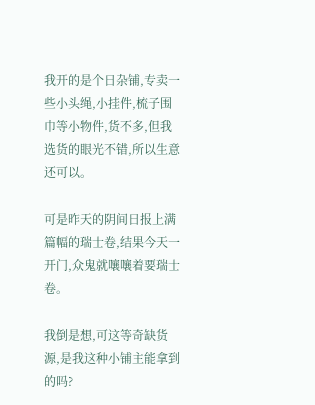我开的是个日杂铺,专卖一些小头绳,小挂件,梳子围巾等小物件,货不多,但我选货的眼光不错,所以生意还可以。

可是昨天的阴间日报上满篇幅的瑞士卷,结果今天一开门,众鬼就嚷嚷着要瑞士卷。

我倒是想,可这等奇缺货源,是我这种小铺主能拿到的吗?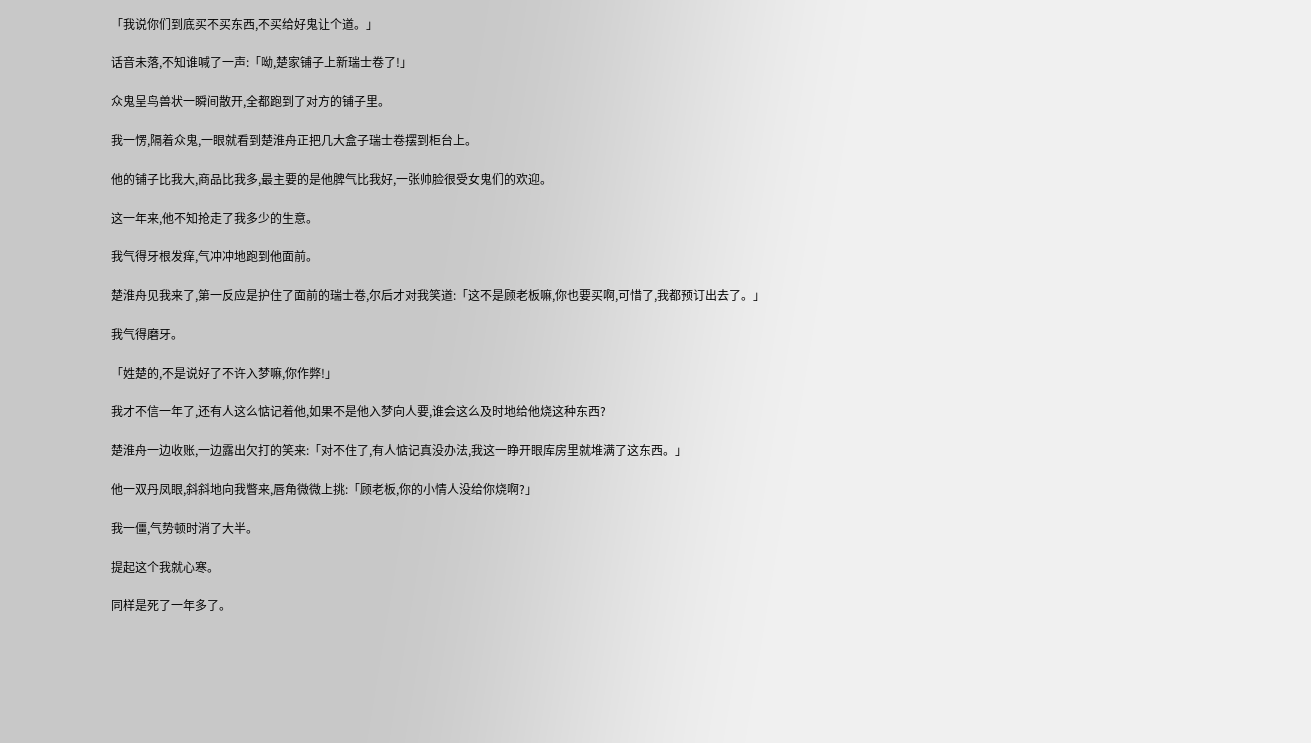「我说你们到底买不买东西,不买给好鬼让个道。」

话音未落,不知谁喊了一声:「呦,楚家铺子上新瑞士卷了!」

众鬼呈鸟兽状一瞬间散开,全都跑到了对方的铺子里。

我一愣,隔着众鬼,一眼就看到楚淮舟正把几大盒子瑞士卷摆到柜台上。

他的铺子比我大,商品比我多,最主要的是他脾气比我好,一张帅脸很受女鬼们的欢迎。

这一年来,他不知抢走了我多少的生意。

我气得牙根发痒,气冲冲地跑到他面前。

楚淮舟见我来了,第一反应是护住了面前的瑞士卷,尔后才对我笑道:「这不是顾老板嘛,你也要买啊,可惜了,我都预订出去了。」

我气得磨牙。

「姓楚的,不是说好了不许入梦嘛,你作弊!」

我才不信一年了,还有人这么惦记着他,如果不是他入梦向人要,谁会这么及时地给他烧这种东西?

楚淮舟一边收账,一边露出欠打的笑来:「对不住了,有人惦记真没办法,我这一睁开眼库房里就堆满了这东西。」

他一双丹凤眼,斜斜地向我瞥来,唇角微微上挑:「顾老板,你的小情人没给你烧啊?」

我一僵,气势顿时消了大半。

提起这个我就心寒。

同样是死了一年多了。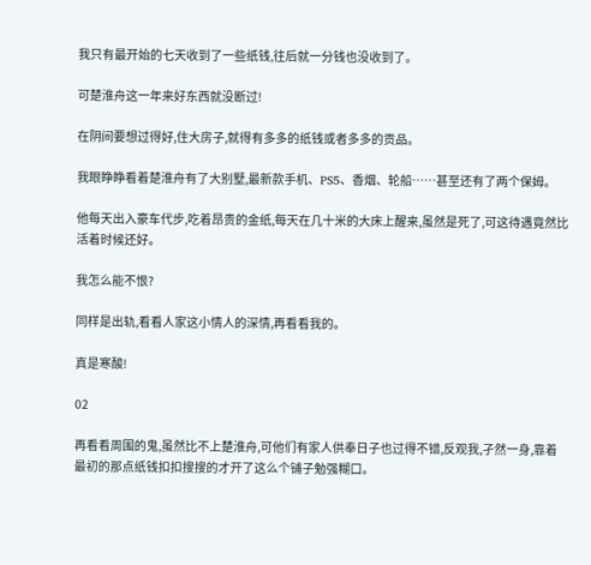我只有最开始的七天收到了一些纸钱,往后就一分钱也没收到了。

可楚淮舟这一年来好东西就没断过!

在阴间要想过得好,住大房子,就得有多多的纸钱或者多多的贡品。

我眼睁睁看着楚淮舟有了大别墅,最新款手机、PS5、香烟、轮船……甚至还有了两个保姆。

他每天出入豪车代步,吃着昂贵的金纸,每天在几十米的大床上醒来,虽然是死了,可这待遇竟然比活着时候还好。

我怎么能不恨?

同样是出轨,看看人家这小情人的深情,再看看我的。

真是寒酸!

02

再看看周围的鬼,虽然比不上楚淮舟,可他们有家人供奉日子也过得不错,反观我,孑然一身,靠着最初的那点纸钱扣扣搜搜的才开了这么个铺子勉强糊口。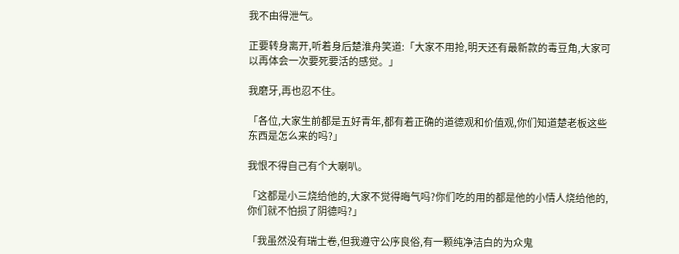我不由得泄气。

正要转身离开,听着身后楚淮舟笑道:「大家不用抢,明天还有最新款的毒豆角,大家可以再体会一次要死要活的感觉。」

我磨牙,再也忍不住。

「各位,大家生前都是五好青年,都有着正确的道德观和价值观,你们知道楚老板这些东西是怎么来的吗?」

我恨不得自己有个大喇叭。

「这都是小三烧给他的,大家不觉得晦气吗?你们吃的用的都是他的小情人烧给他的,你们就不怕损了阴德吗?」

「我虽然没有瑞士卷,但我遵守公序良俗,有一颗纯净洁白的为众鬼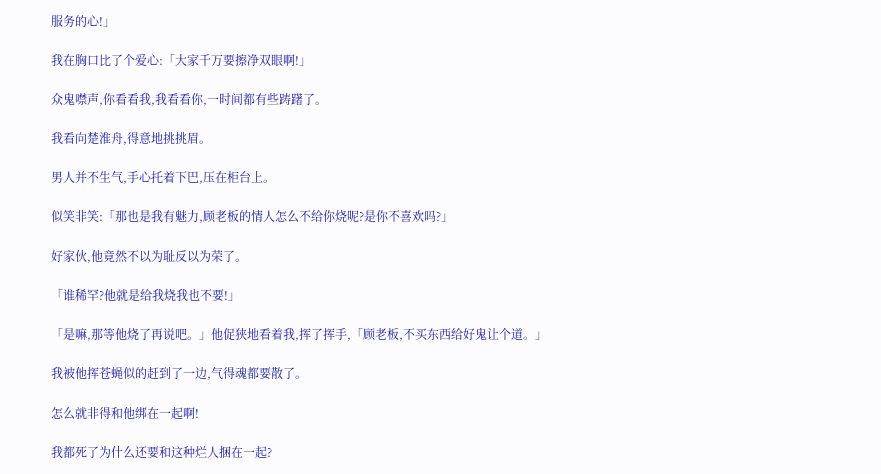服务的心!」

我在胸口比了个爱心:「大家千万要擦净双眼啊!」

众鬼噤声,你看看我,我看看你,一时间都有些踌躇了。

我看向楚淮舟,得意地挑挑眉。

男人并不生气,手心托着下巴,压在柜台上。

似笑非笑:「那也是我有魅力,顾老板的情人怎么不给你烧呢?是你不喜欢吗?」

好家伙,他竟然不以为耻反以为荣了。

「谁稀罕?他就是给我烧我也不要!」

「是嘛,那等他烧了再说吧。」他促狭地看着我,挥了挥手,「顾老板,不买东西给好鬼让个道。」

我被他挥苍蝇似的赶到了一边,气得魂都要散了。

怎么就非得和他绑在一起啊!

我都死了为什么还要和这种烂人捆在一起?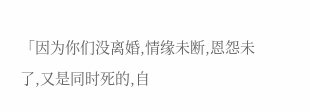「因为你们没离婚,情缘未断,恩怨未了,又是同时死的,自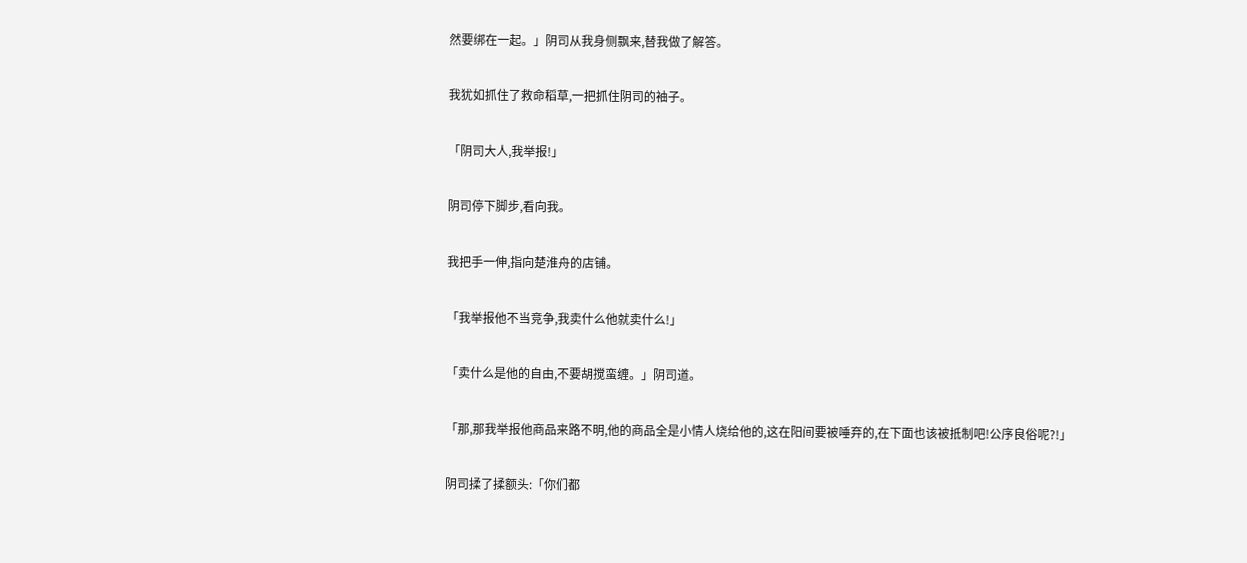然要绑在一起。」阴司从我身侧飘来,替我做了解答。

我犹如抓住了救命稻草,一把抓住阴司的袖子。

「阴司大人,我举报!」

阴司停下脚步,看向我。

我把手一伸,指向楚淮舟的店铺。

「我举报他不当竞争,我卖什么他就卖什么!」

「卖什么是他的自由,不要胡搅蛮缠。」阴司道。

「那,那我举报他商品来路不明,他的商品全是小情人烧给他的,这在阳间要被唾弃的,在下面也该被抵制吧!公序良俗呢?!」

阴司揉了揉额头:「你们都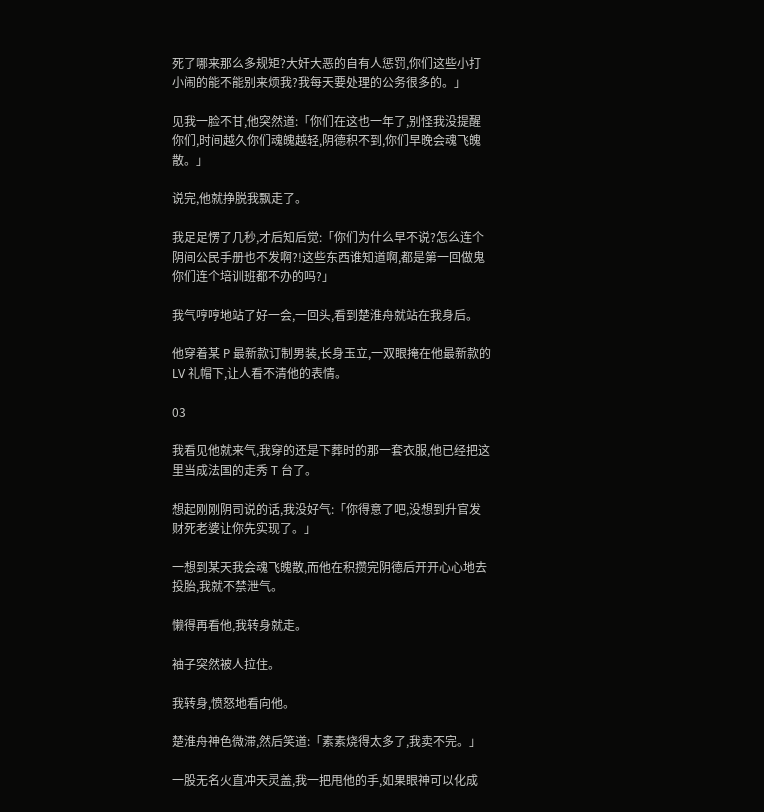死了哪来那么多规矩?大奸大恶的自有人惩罚,你们这些小打小闹的能不能别来烦我?我每天要处理的公务很多的。」

见我一脸不甘,他突然道:「你们在这也一年了,别怪我没提醒你们,时间越久你们魂魄越轻,阴德积不到,你们早晚会魂飞魄散。」

说完,他就挣脱我飘走了。

我足足愣了几秒,才后知后觉:「你们为什么早不说?怎么连个阴间公民手册也不发啊?!这些东西谁知道啊,都是第一回做鬼你们连个培训班都不办的吗?」

我气哼哼地站了好一会,一回头,看到楚淮舟就站在我身后。

他穿着某 P 最新款订制男装,长身玉立,一双眼掩在他最新款的 LV 礼帽下,让人看不清他的表情。

03

我看见他就来气,我穿的还是下葬时的那一套衣服,他已经把这里当成法国的走秀 T 台了。

想起刚刚阴司说的话,我没好气:「你得意了吧,没想到升官发财死老婆让你先实现了。」

一想到某天我会魂飞魄散,而他在积攒完阴德后开开心心地去投胎,我就不禁泄气。

懒得再看他,我转身就走。

袖子突然被人拉住。

我转身,愤怒地看向他。

楚淮舟神色微滞,然后笑道:「素素烧得太多了,我卖不完。」

一股无名火直冲天灵盖,我一把甩他的手,如果眼神可以化成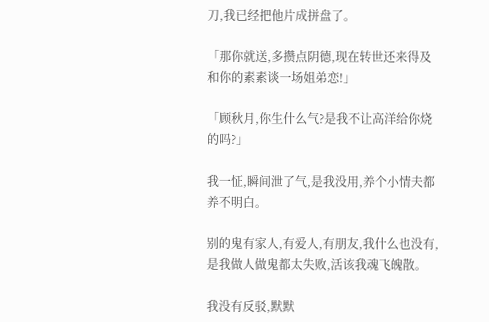刀,我已经把他片成拼盘了。

「那你就送,多攒点阴德,现在转世还来得及和你的素素谈一场姐弟恋!」

「顾秋月,你生什么气?是我不让高洋给你烧的吗?」

我一怔,瞬间泄了气,是我没用,养个小情夫都养不明白。

别的鬼有家人,有爱人,有朋友,我什么也没有,是我做人做鬼都太失败,活该我魂飞魄散。

我没有反驳,默默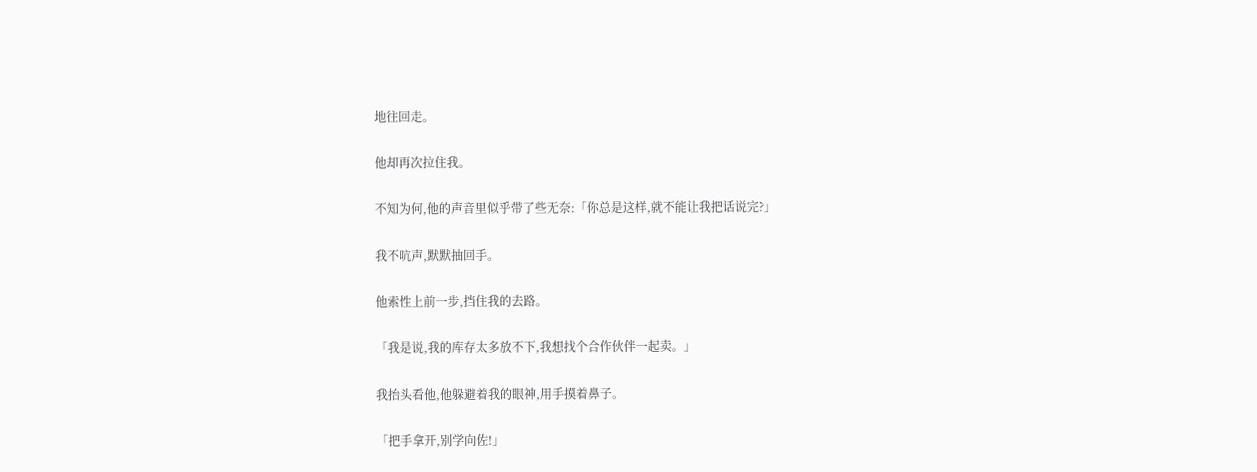地往回走。

他却再次拉住我。

不知为何,他的声音里似乎带了些无奈:「你总是这样,就不能让我把话说完?」

我不吭声,默默抽回手。

他索性上前一步,挡住我的去路。

「我是说,我的库存太多放不下,我想找个合作伙伴一起卖。」

我抬头看他,他躲避着我的眼神,用手摸着鼻子。

「把手拿开,别学向佐!」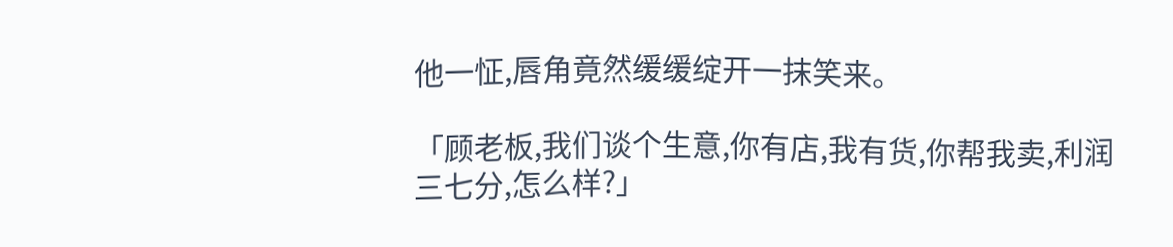他一怔,唇角竟然缓缓绽开一抹笑来。

「顾老板,我们谈个生意,你有店,我有货,你帮我卖,利润三七分,怎么样?」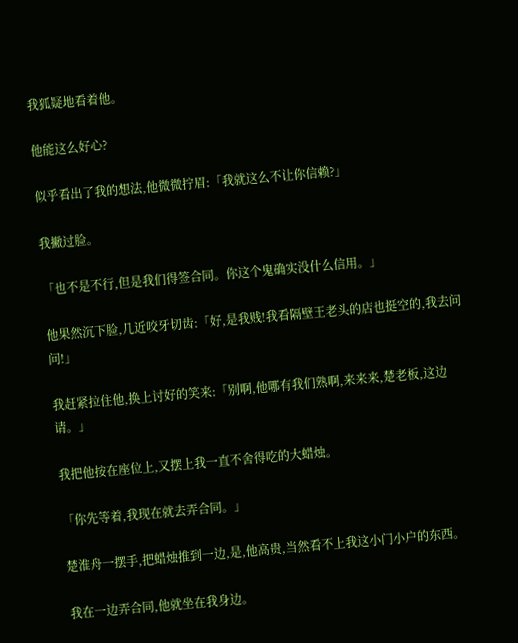我狐疑地看着他。

他能这么好心?

似乎看出了我的想法,他微微拧眉:「我就这么不让你信赖?」

我撇过脸。

「也不是不行,但是我们得签合同。你这个鬼确实没什么信用。」

他果然沉下脸,几近咬牙切齿:「好,是我贱!我看隔壁王老头的店也挺空的,我去问问!」

我赶紧拉住他,换上讨好的笑来:「别啊,他哪有我们熟啊,来来来,楚老板,这边请。」

我把他按在座位上,又摆上我一直不舍得吃的大蜡烛。

「你先等着,我现在就去弄合同。」

楚淮舟一摆手,把蜡烛推到一边,是,他高贵,当然看不上我这小门小户的东西。

我在一边弄合同,他就坐在我身边。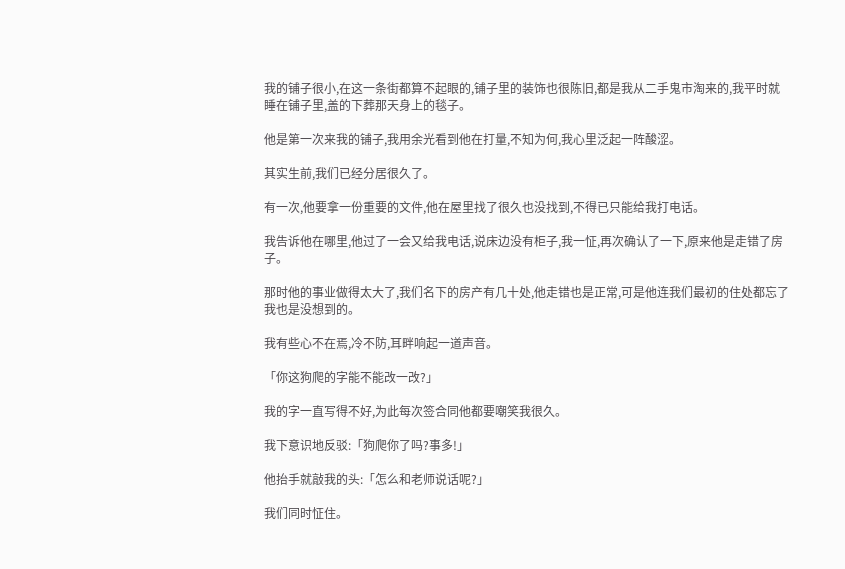我的铺子很小,在这一条街都算不起眼的,铺子里的装饰也很陈旧,都是我从二手鬼市淘来的,我平时就睡在铺子里,盖的下葬那天身上的毯子。

他是第一次来我的铺子,我用余光看到他在打量,不知为何,我心里泛起一阵酸涩。

其实生前,我们已经分居很久了。

有一次,他要拿一份重要的文件,他在屋里找了很久也没找到,不得已只能给我打电话。

我告诉他在哪里,他过了一会又给我电话,说床边没有柜子,我一怔,再次确认了一下,原来他是走错了房子。

那时他的事业做得太大了,我们名下的房产有几十处,他走错也是正常,可是他连我们最初的住处都忘了我也是没想到的。

我有些心不在焉,冷不防,耳畔响起一道声音。

「你这狗爬的字能不能改一改?」

我的字一直写得不好,为此每次签合同他都要嘲笑我很久。

我下意识地反驳:「狗爬你了吗?事多!」

他抬手就敲我的头:「怎么和老师说话呢?」

我们同时怔住。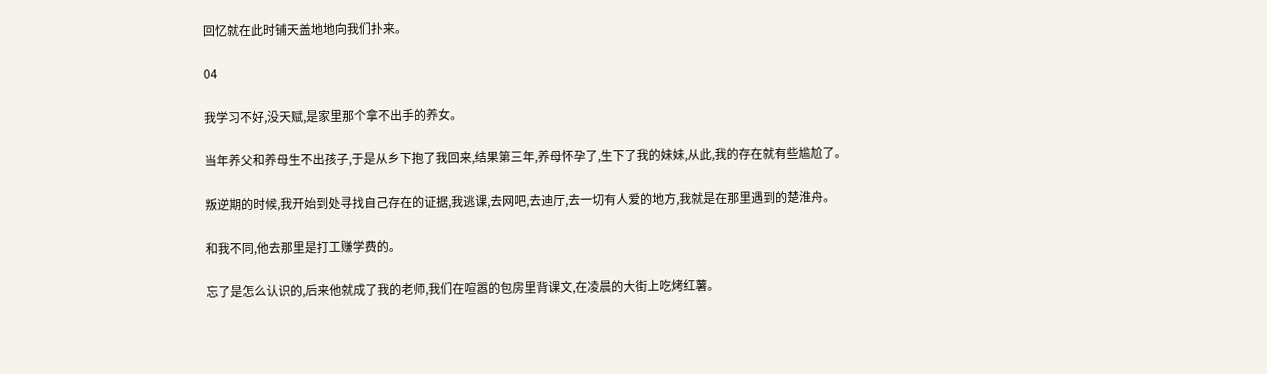回忆就在此时铺天盖地地向我们扑来。

04

我学习不好,没天赋,是家里那个拿不出手的养女。

当年养父和养母生不出孩子,于是从乡下抱了我回来,结果第三年,养母怀孕了,生下了我的妹妹,从此,我的存在就有些尴尬了。

叛逆期的时候,我开始到处寻找自己存在的证据,我逃课,去网吧,去迪厅,去一切有人爱的地方,我就是在那里遇到的楚淮舟。

和我不同,他去那里是打工赚学费的。

忘了是怎么认识的,后来他就成了我的老师,我们在喧嚣的包房里背课文,在凌晨的大街上吃烤红薯。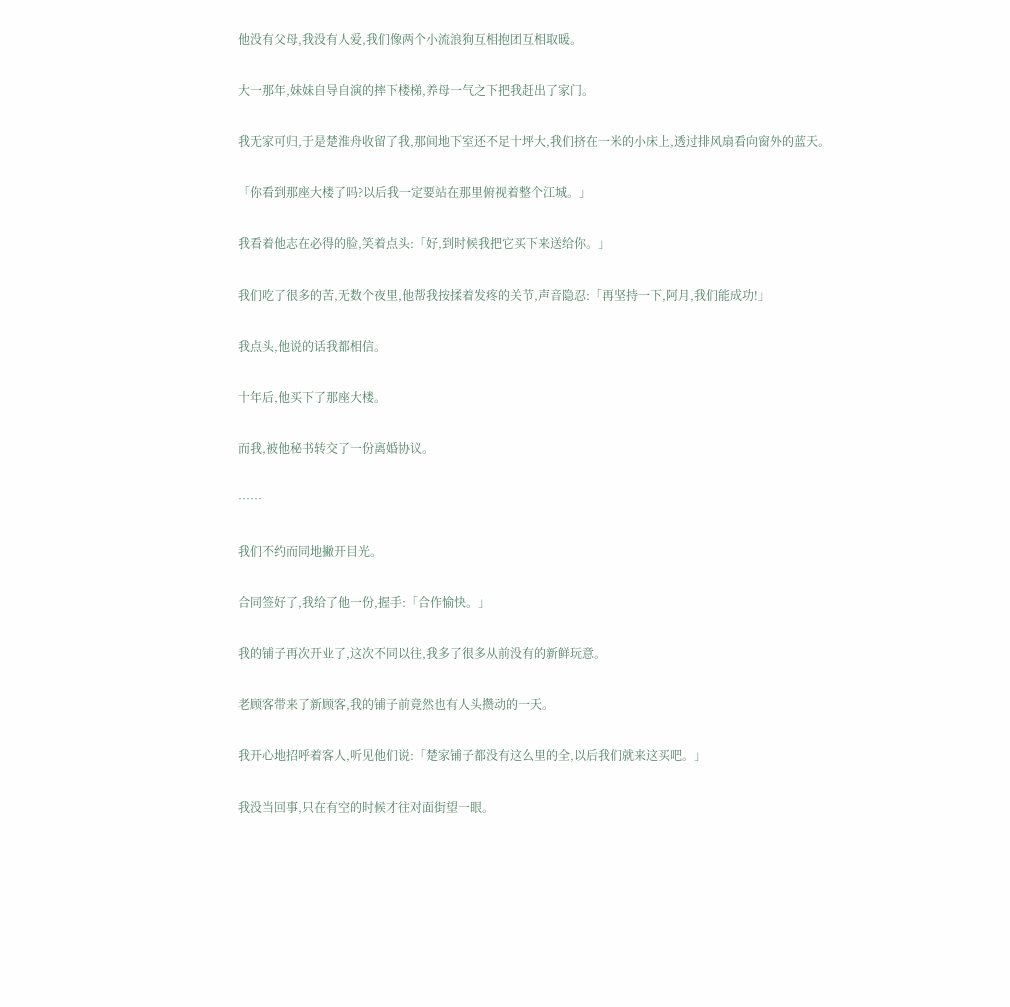他没有父母,我没有人爱,我们像两个小流浪狗互相抱团互相取暖。

大一那年,妹妹自导自演的摔下楼梯,养母一气之下把我赶出了家门。

我无家可归,于是楚淮舟收留了我,那间地下室还不足十坪大,我们挤在一米的小床上,透过排风扇看向窗外的蓝天。

「你看到那座大楼了吗?以后我一定要站在那里俯视着整个江城。」

我看着他志在必得的脸,笑着点头:「好,到时候我把它买下来送给你。」

我们吃了很多的苦,无数个夜里,他帮我按揉着发疼的关节,声音隐忍:「再坚持一下,阿月,我们能成功!」

我点头,他说的话我都相信。

十年后,他买下了那座大楼。

而我,被他秘书转交了一份离婚协议。

……

我们不约而同地撇开目光。

合同签好了,我给了他一份,握手:「合作愉快。」

我的铺子再次开业了,这次不同以往,我多了很多从前没有的新鲜玩意。

老顾客带来了新顾客,我的铺子前竟然也有人头攒动的一天。

我开心地招呼着客人,听见他们说:「楚家铺子都没有这么里的全,以后我们就来这买吧。」

我没当回事,只在有空的时候才往对面街望一眼。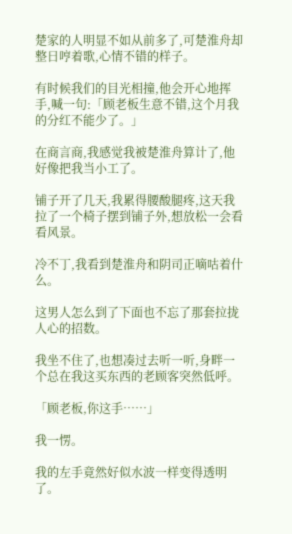楚家的人明显不如从前多了,可楚淮舟却整日哼着歌,心情不错的样子。

有时候我们的目光相撞,他会开心地挥手,喊一句:「顾老板生意不错,这个月我的分红不能少了。」

在商言商,我感觉我被楚淮舟算计了,他好像把我当小工了。

铺子开了几天,我累得腰酸腿疼,这天我拉了一个椅子摆到铺子外,想放松一会看看风景。

冷不丁,我看到楚淮舟和阴司正嘀咕着什么。

这男人怎么到了下面也不忘了那套拉拢人心的招数。

我坐不住了,也想凑过去听一听,身畔一个总在我这买东西的老顾客突然低呼。

「顾老板,你这手……」

我一愣。

我的左手竟然好似水波一样变得透明了。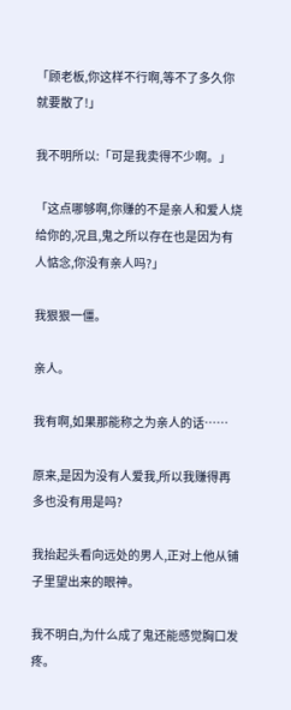「顾老板,你这样不行啊,等不了多久你就要散了!」

我不明所以:「可是我卖得不少啊。」

「这点哪够啊,你赚的不是亲人和爱人烧给你的,况且,鬼之所以存在也是因为有人惦念,你没有亲人吗?」

我狠狠一僵。

亲人。

我有啊,如果那能称之为亲人的话……

原来,是因为没有人爱我,所以我赚得再多也没有用是吗?

我抬起头看向远处的男人,正对上他从铺子里望出来的眼神。

我不明白,为什么成了鬼还能感觉胸口发疼。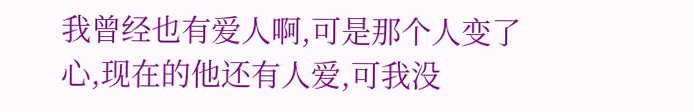我曾经也有爱人啊,可是那个人变了心,现在的他还有人爱,可我没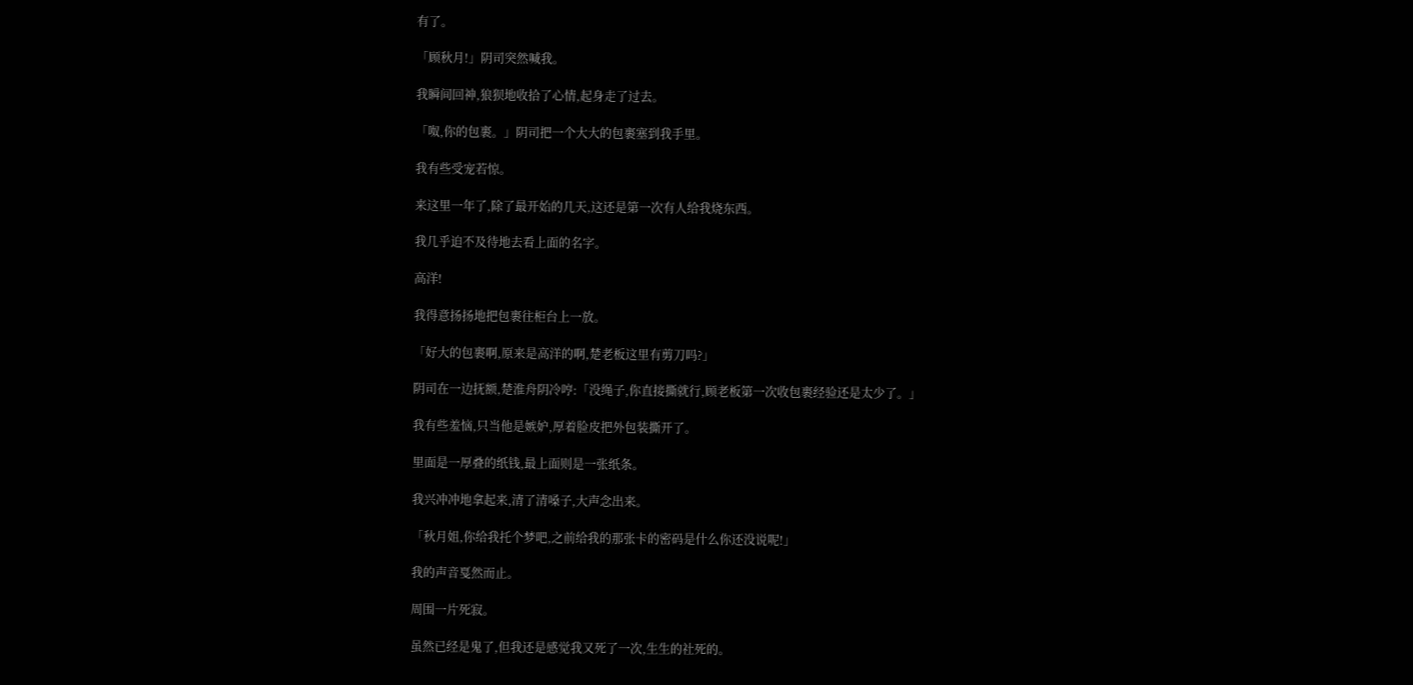有了。

「顾秋月!」阴司突然喊我。

我瞬间回神,狼狈地收拾了心情,起身走了过去。

「呶,你的包裹。」阴司把一个大大的包裹塞到我手里。

我有些受宠若惊。

来这里一年了,除了最开始的几天,这还是第一次有人给我烧东西。

我几乎迫不及待地去看上面的名字。

高洋!

我得意扬扬地把包裹往柜台上一放。

「好大的包裹啊,原来是高洋的啊,楚老板这里有剪刀吗?」

阴司在一边抚额,楚淮舟阴冷哼:「没绳子,你直接撕就行,顾老板第一次收包裹经验还是太少了。」

我有些羞恼,只当他是嫉妒,厚着脸皮把外包装撕开了。

里面是一厚叠的纸钱,最上面则是一张纸条。

我兴冲冲地拿起来,清了清嗓子,大声念出来。

「秋月姐,你给我托个梦吧,之前给我的那张卡的密码是什么你还没说呢!」

我的声音戛然而止。

周围一片死寂。

虽然已经是鬼了,但我还是感觉我又死了一次,生生的社死的。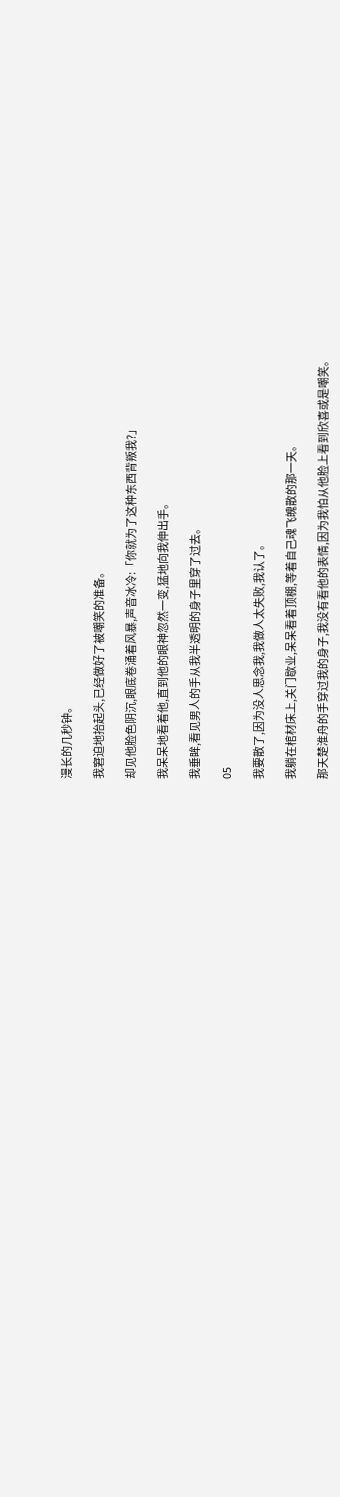漫长的几秒钟。

我窘迫地抬起头,已经做好了被嘲笑的准备。

却见他脸色阴沉,眼底卷涌着风暴,声音冰冷:「你就为了这种东西背叛我?」

我呆呆地看着他,直到他的眼神忽然一变,猛地向我伸出手。

我垂眸,看见男人的手从我半透明的身子里穿了过去。

05

我要散了,因为没人思念我,我做人太失败,我认了。

我躺在棺材床上,关门歇业,呆呆看着顶棚,等着自己魂飞魄散的那一天。

那天楚淮舟的手穿过我的身子,我没有看他的表情,因为我怕从他脸上看到欣喜或是嘲笑。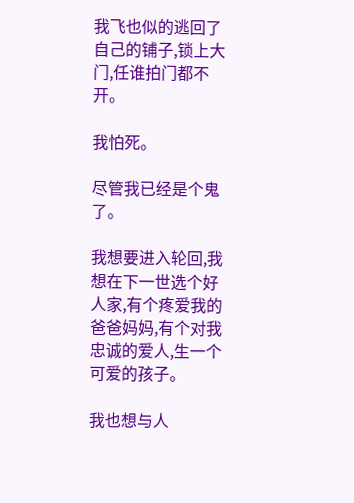我飞也似的逃回了自己的铺子,锁上大门,任谁拍门都不开。

我怕死。

尽管我已经是个鬼了。

我想要进入轮回,我想在下一世选个好人家,有个疼爱我的爸爸妈妈,有个对我忠诚的爱人,生一个可爱的孩子。

我也想与人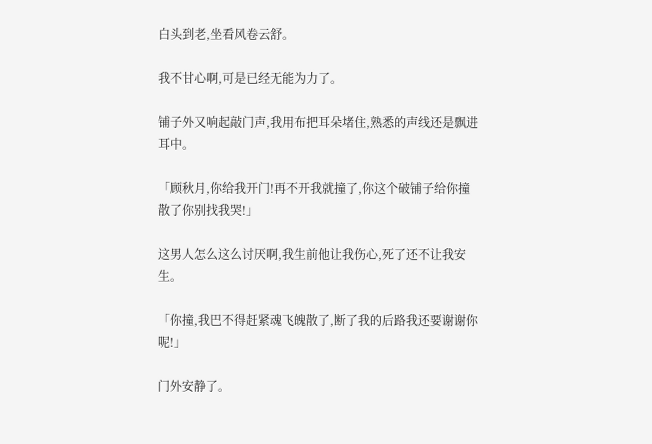白头到老,坐看风卷云舒。

我不甘心啊,可是已经无能为力了。

铺子外又响起敲门声,我用布把耳朵堵住,熟悉的声线还是飘进耳中。

「顾秋月,你给我开门!再不开我就撞了,你这个破铺子给你撞散了你别找我哭!」

这男人怎么这么讨厌啊,我生前他让我伤心,死了还不让我安生。

「你撞,我巴不得赶紧魂飞魄散了,断了我的后路我还要谢谢你呢!」

门外安静了。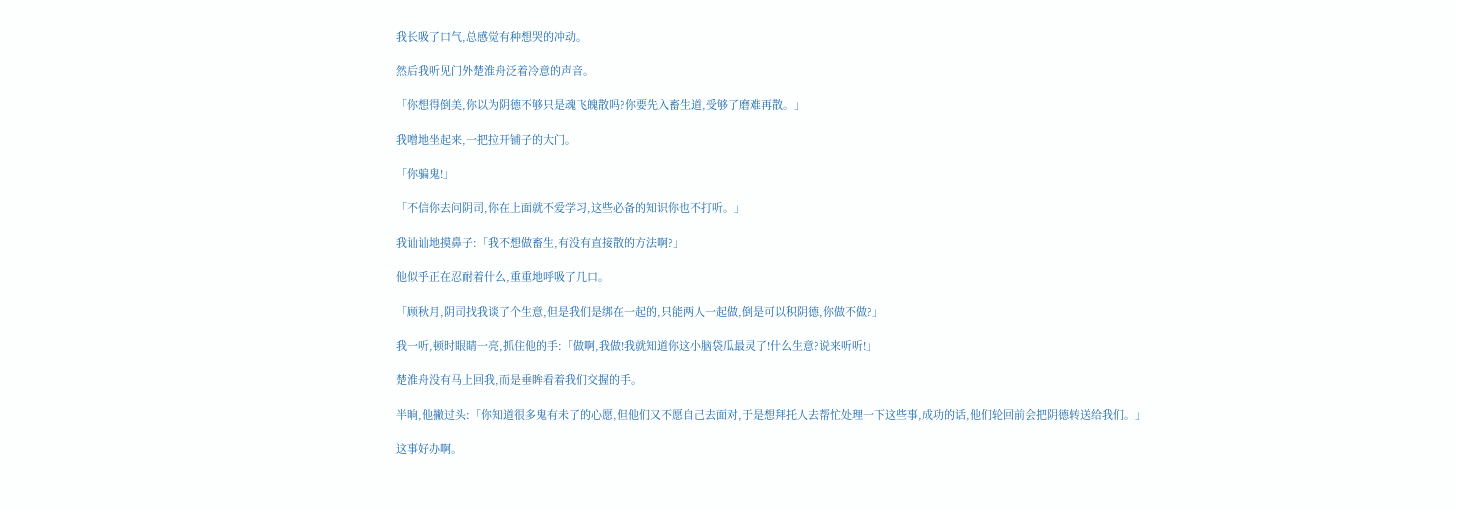我长吸了口气,总感觉有种想哭的冲动。

然后我听见门外楚淮舟泛着冷意的声音。

「你想得倒美,你以为阴德不够只是魂飞魄散吗?你要先入畜生道,受够了磨难再散。」

我噌地坐起来,一把拉开铺子的大门。

「你骗鬼!」

「不信你去问阴司,你在上面就不爱学习,这些必备的知识你也不打听。」

我讪讪地摸鼻子:「我不想做畜生,有没有直接散的方法啊?」

他似乎正在忍耐着什么,重重地呼吸了几口。

「顾秋月,阴司找我谈了个生意,但是我们是绑在一起的,只能两人一起做,倒是可以积阴德,你做不做?」

我一听,顿时眼睛一亮,抓住他的手:「做啊,我做!我就知道你这小脑袋瓜最灵了!什么生意?说来听听!」

楚淮舟没有马上回我,而是垂眸看着我们交握的手。

半晌,他撇过头:「你知道很多鬼有未了的心愿,但他们又不愿自己去面对,于是想拜托人去帮忙处理一下这些事,成功的话,他们轮回前会把阴德转送给我们。」

这事好办啊。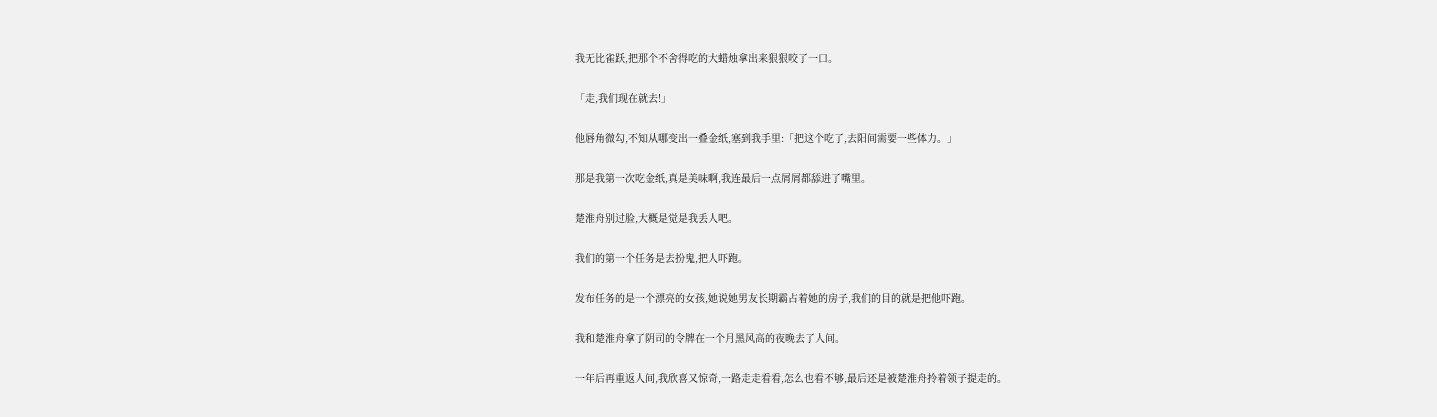我无比雀跃,把那个不舍得吃的大蜡烛拿出来狠狠咬了一口。

「走,我们现在就去!」

他唇角微勾,不知从哪变出一叠金纸,塞到我手里:「把这个吃了,去阳间需要一些体力。」

那是我第一次吃金纸,真是美味啊,我连最后一点屑屑都舔进了嘴里。

楚淮舟别过脸,大概是觉是我丢人吧。

我们的第一个任务是去扮鬼,把人吓跑。

发布任务的是一个漂亮的女孩,她说她男友长期霸占着她的房子,我们的目的就是把他吓跑。

我和楚淮舟拿了阴司的令牌在一个月黑风高的夜晚去了人间。

一年后再重返人间,我欣喜又惊奇,一路走走看看,怎么也看不够,最后还是被楚淮舟拎着领子提走的。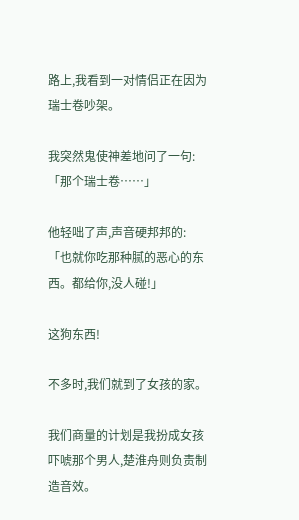路上,我看到一对情侣正在因为瑞士卷吵架。

我突然鬼使神差地问了一句:「那个瑞士卷……」

他轻咄了声,声音硬邦邦的:「也就你吃那种腻的恶心的东西。都给你,没人碰!」

这狗东西!

不多时,我们就到了女孩的家。

我们商量的计划是我扮成女孩吓唬那个男人,楚淮舟则负责制造音效。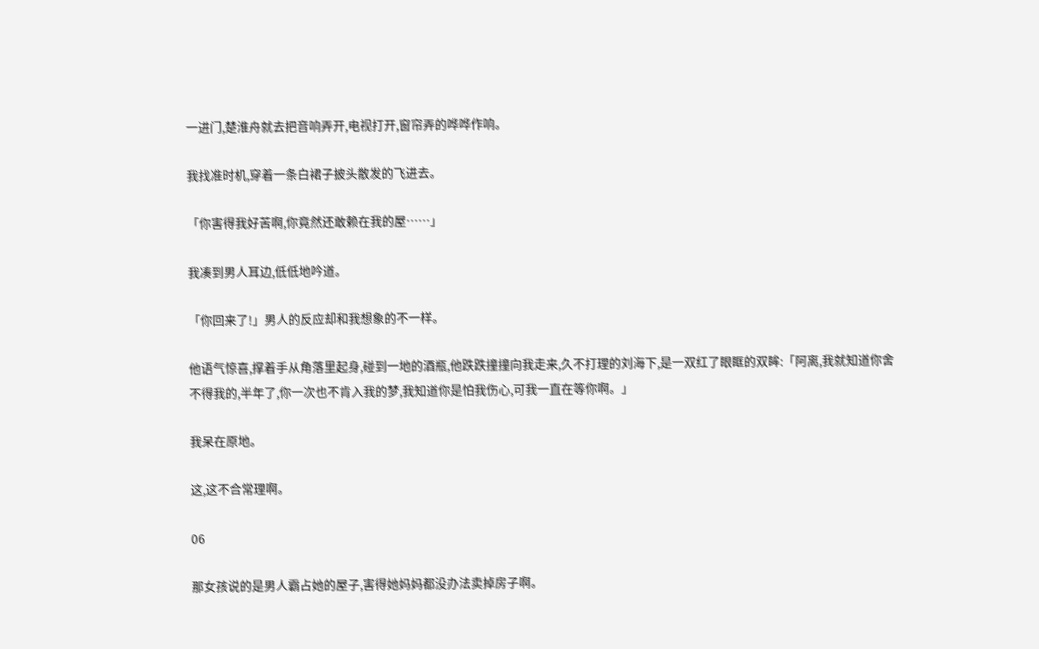一进门,楚淮舟就去把音响弄开,电视打开,窗帘弄的哗哗作响。

我找准时机,穿着一条白裙子披头散发的飞进去。

「你害得我好苦啊,你竟然还敢赖在我的屋……」

我凑到男人耳边,低低地吟道。

「你回来了!」男人的反应却和我想象的不一样。

他语气惊喜,撑着手从角落里起身,碰到一地的酒瓶,他跌跌撞撞向我走来,久不打理的刘海下,是一双红了眼眶的双眸:「阿离,我就知道你舍不得我的,半年了,你一次也不肯入我的梦,我知道你是怕我伤心,可我一直在等你啊。」

我呆在原地。

这,这不合常理啊。

06

那女孩说的是男人霸占她的屋子,害得她妈妈都没办法卖掉房子啊。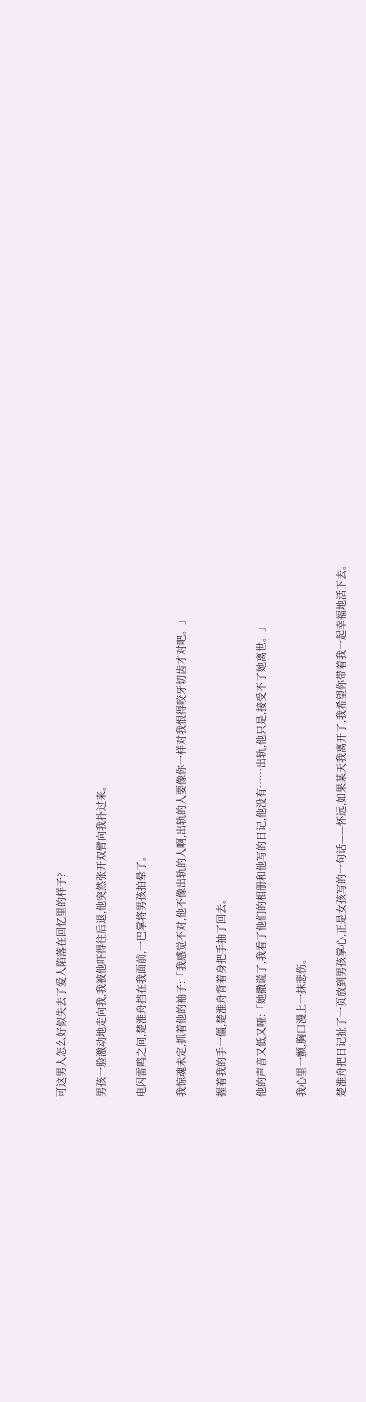可这男人怎么好似失去了爱人陷落在回忆里的样子?

男孩一脸激动地走向我,我被他吓得往后退,他突然张开双臂向我扑过来。

电闪雷鸣之间,楚淮舟挡在我面前,一巴掌将男孩拍晕了。

我惊魂未定,抓着他的袖子:「我感觉不对,他不像出轨的人啊,出轨的人要像你一样对我恨得咬牙切齿才对吧。」

握着我的手一僵,楚淮舟背着身把手抽了回去。

他的声音又低又哑:「她撒谎了,我看了他们的相册和他写的日记,他没有……出轨,他只是,接受不了她离世。」

我心里一颤,胸口漫上一抹悲伤。

楚淮舟把日记扯了一页放到男孩掌心,正是女孩写的一句话——怀远,如果某天我离开了,我希望你带着我一起幸福地活下去。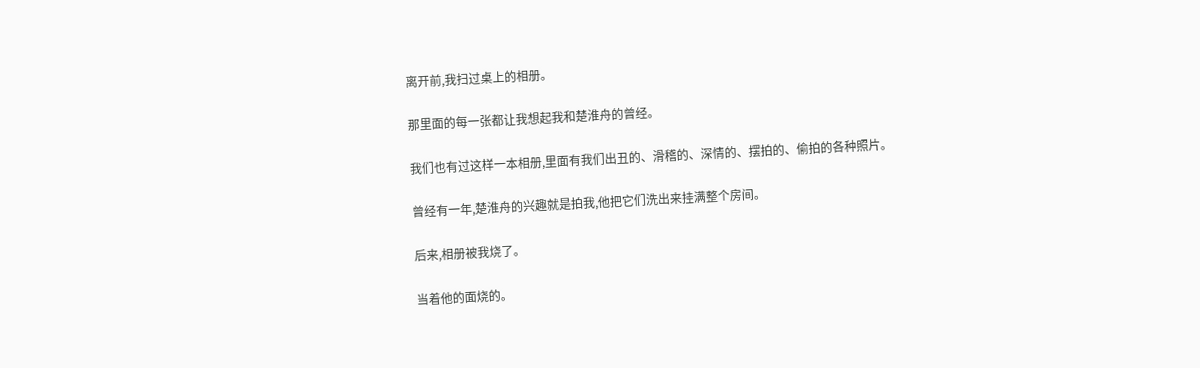离开前,我扫过桌上的相册。

那里面的每一张都让我想起我和楚淮舟的曾经。

我们也有过这样一本相册,里面有我们出丑的、滑稽的、深情的、摆拍的、偷拍的各种照片。

曾经有一年,楚淮舟的兴趣就是拍我,他把它们洗出来挂满整个房间。

后来,相册被我烧了。

当着他的面烧的。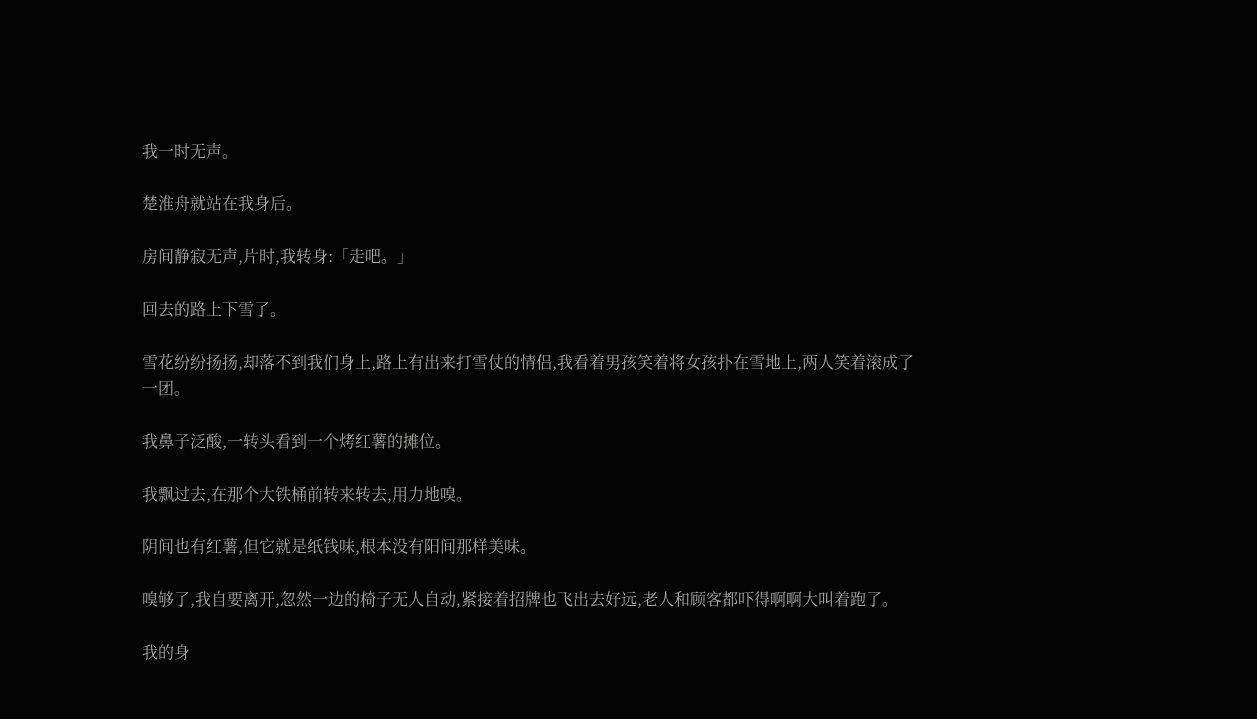我一时无声。

楚淮舟就站在我身后。

房间静寂无声,片时,我转身:「走吧。」

回去的路上下雪了。

雪花纷纷扬扬,却落不到我们身上,路上有出来打雪仗的情侣,我看着男孩笑着将女孩扑在雪地上,两人笑着滚成了一团。

我鼻子泛酸,一转头看到一个烤红薯的摊位。

我飘过去,在那个大铁桶前转来转去,用力地嗅。

阴间也有红薯,但它就是纸钱味,根本没有阳间那样美味。

嗅够了,我自要离开,忽然一边的椅子无人自动,紧接着招牌也飞出去好远,老人和顾客都吓得啊啊大叫着跑了。

我的身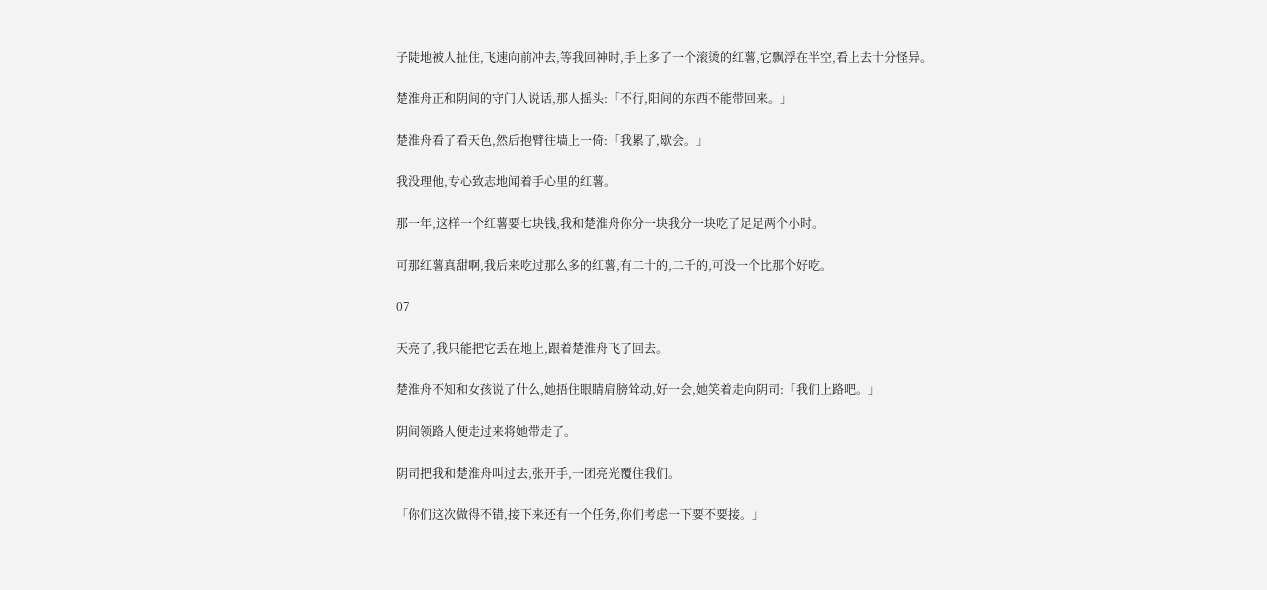子陡地被人扯住,飞速向前冲去,等我回神时,手上多了一个滚烫的红薯,它飘浮在半空,看上去十分怪异。

楚淮舟正和阴间的守门人说话,那人摇头:「不行,阳间的东西不能带回来。」

楚淮舟看了看天色,然后抱臂往墙上一倚:「我累了,歇会。」

我没理他,专心致志地闻着手心里的红薯。

那一年,这样一个红薯要七块钱,我和楚淮舟你分一块我分一块吃了足足两个小时。

可那红薯真甜啊,我后来吃过那么多的红薯,有二十的,二千的,可没一个比那个好吃。

07

天亮了,我只能把它丢在地上,跟着楚淮舟飞了回去。

楚淮舟不知和女孩说了什么,她捂住眼睛肩膀耸动,好一会,她笑着走向阴司:「我们上路吧。」

阴间领路人便走过来将她带走了。

阴司把我和楚淮舟叫过去,张开手,一团亮光覆住我们。

「你们这次做得不错,接下来还有一个任务,你们考虑一下要不要接。」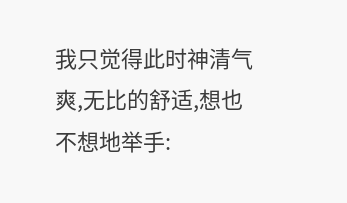我只觉得此时神清气爽,无比的舒适,想也不想地举手: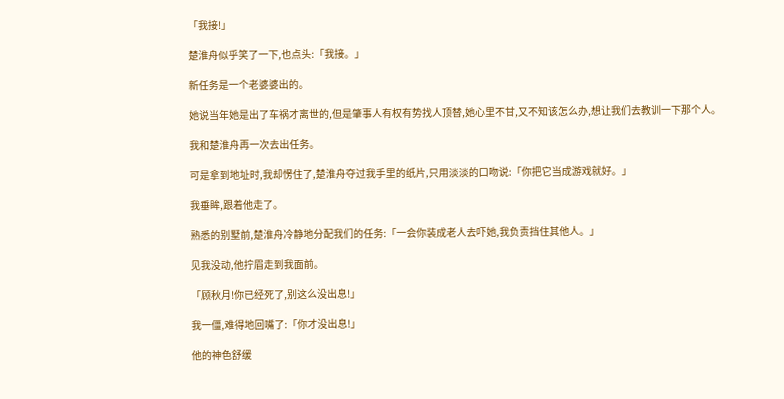「我接!」

楚淮舟似乎笑了一下,也点头:「我接。」

新任务是一个老婆婆出的。

她说当年她是出了车祸才离世的,但是肇事人有权有势找人顶替,她心里不甘,又不知该怎么办,想让我们去教训一下那个人。

我和楚淮舟再一次去出任务。

可是拿到地址时,我却愣住了,楚淮舟夺过我手里的纸片,只用淡淡的口吻说:「你把它当成游戏就好。」

我垂眸,跟着他走了。

熟悉的别墅前,楚淮舟冷静地分配我们的任务:「一会你装成老人去吓她,我负责挡住其他人。」

见我没动,他拧眉走到我面前。

「顾秋月!你已经死了,别这么没出息!」

我一僵,难得地回嘴了:「你才没出息!」

他的神色舒缓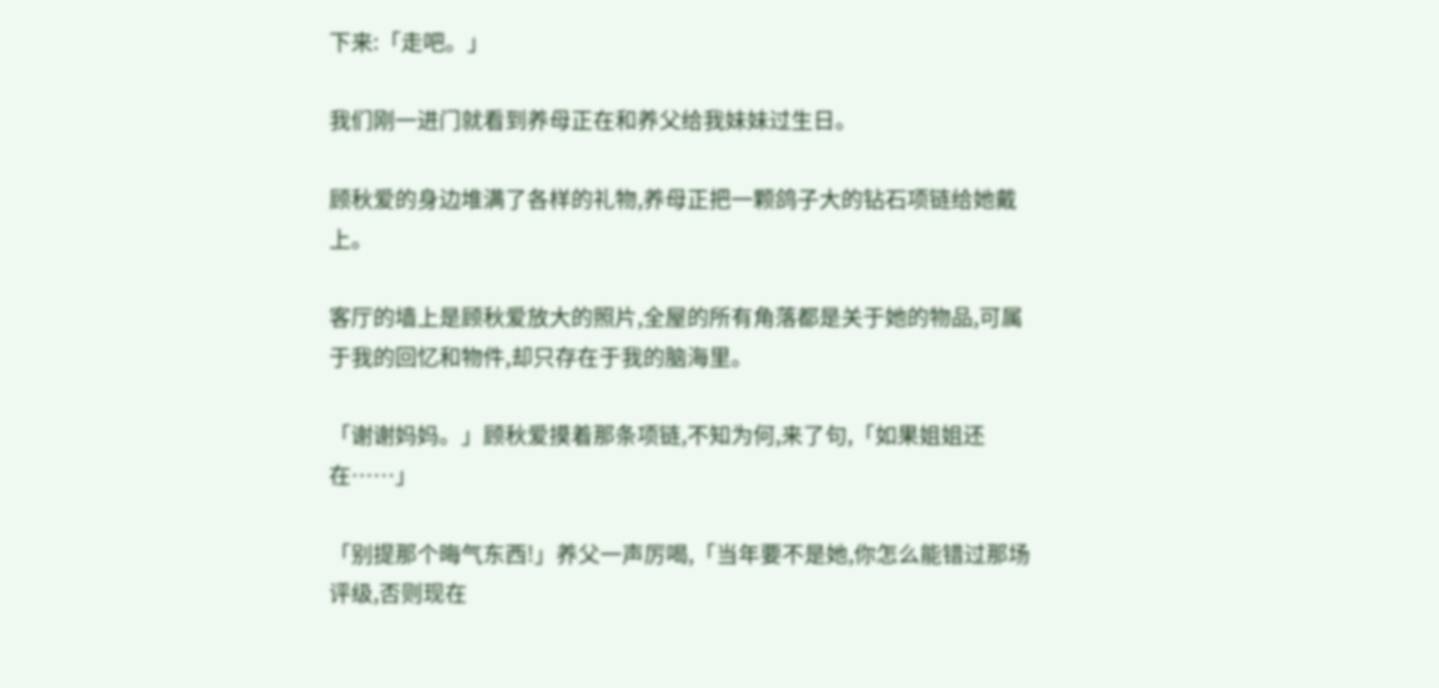下来:「走吧。」

我们刚一进门就看到养母正在和养父给我妹妹过生日。

顾秋爱的身边堆满了各样的礼物,养母正把一颗鸽子大的钻石项链给她戴上。

客厅的墙上是顾秋爱放大的照片,全屋的所有角落都是关于她的物品,可属于我的回忆和物件,却只存在于我的脑海里。

「谢谢妈妈。」顾秋爱摸着那条项链,不知为何,来了句,「如果姐姐还在……」

「别提那个晦气东西!」养父一声厉喝,「当年要不是她,你怎么能错过那场评级,否则现在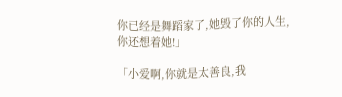你已经是舞蹈家了,她毁了你的人生,你还想着她!」

「小爱啊,你就是太善良,我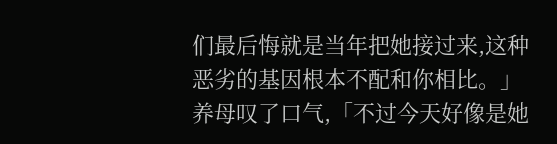们最后悔就是当年把她接过来,这种恶劣的基因根本不配和你相比。」养母叹了口气,「不过今天好像是她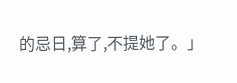的忌日,算了,不提她了。」